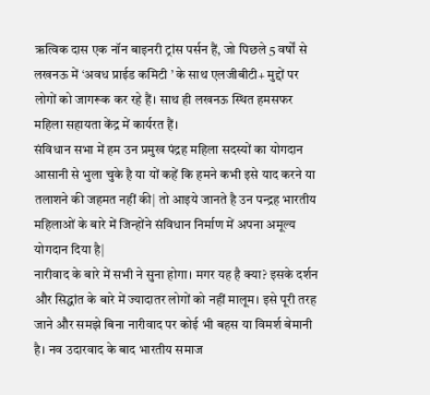ऋत्विक दास एक नॉन बाइनरी ट्रांस पर्सन हैं, जो पिछले 5 वर्षों से लखनऊ में ‘अवध प्राईड कमिटी ’ के साथ एलजीबीटी+ मुद्दों पर लोगों को जागरूक कर रहे हैं। साथ ही लखनऊ स्थित हमसफर महिला सहायता केंद्र में कार्यरत हैं।
संविधान सभा में हम उन प्रमुख पंद्रह महिला सदस्यों का योगदान आसानी से भुला चुके है या यों कहें कि हमने कभी इसे याद करने या तलाशने की जहमत नहीं की| तो आइये जानते है उन पन्द्रह भारतीय महिलाओं के बारे में जिन्होंने संविधान निर्माण में अपना अमूल्य योगदान दिया है|
नारीवाद के बारे में सभी ने सुना होगा। मगर यह है क्या? इसके दर्शन और सिद्धांत के बारे में ज्यादातर लोगों को नहीं मालूम। इसे पूरी तरह जाने और समझे बिना नारीवाद पर कोई भी बहस या विमर्श बेमानी है। नव उदारवाद के बाद भारतीय समाज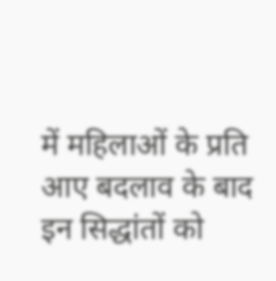में महिलाओं के प्रति आए बदलाव के बाद इन सिद्धांतों को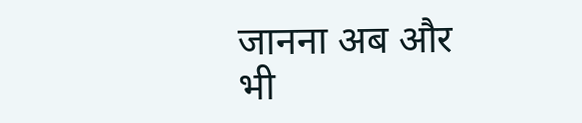जानना अब और भी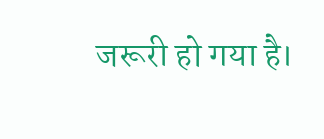जरूरी हो गया है।